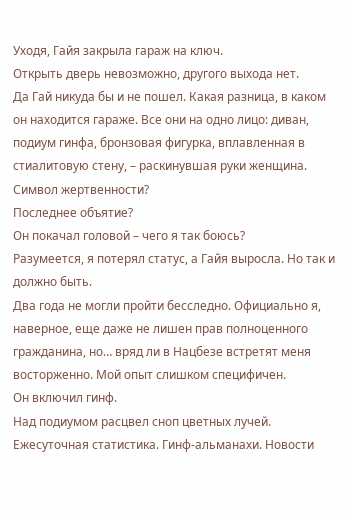Уходя, Гайя закрыла гараж на ключ.
Открыть дверь невозможно, другого выхода нет.
Да Гай никуда бы и не пошел. Какая разница, в каком он находится гараже. Все они на одно лицо: диван, подиум гинфа, бронзовая фигурка, вплавленная в стиалитовую стену, – раскинувшая руки женщина.
Символ жертвенности?
Последнее объятие?
Он покачал головой – чего я так боюсь?
Разумеется, я потерял статус, а Гайя выросла. Но так и должно быть.
Два года не могли пройти бесследно. Официально я, наверное, еще даже не лишен прав полноценного гражданина, но… вряд ли в Нацбезе встретят меня восторженно. Мой опыт слишком специфичен.
Он включил гинф.
Над подиумом расцвел сноп цветных лучей.
Ежесуточная статистика. Гинф-альманахи. Новости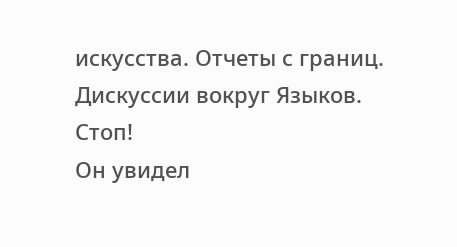искусства. Отчеты с границ. Дискуссии вокруг Языков.
Стоп!
Он увидел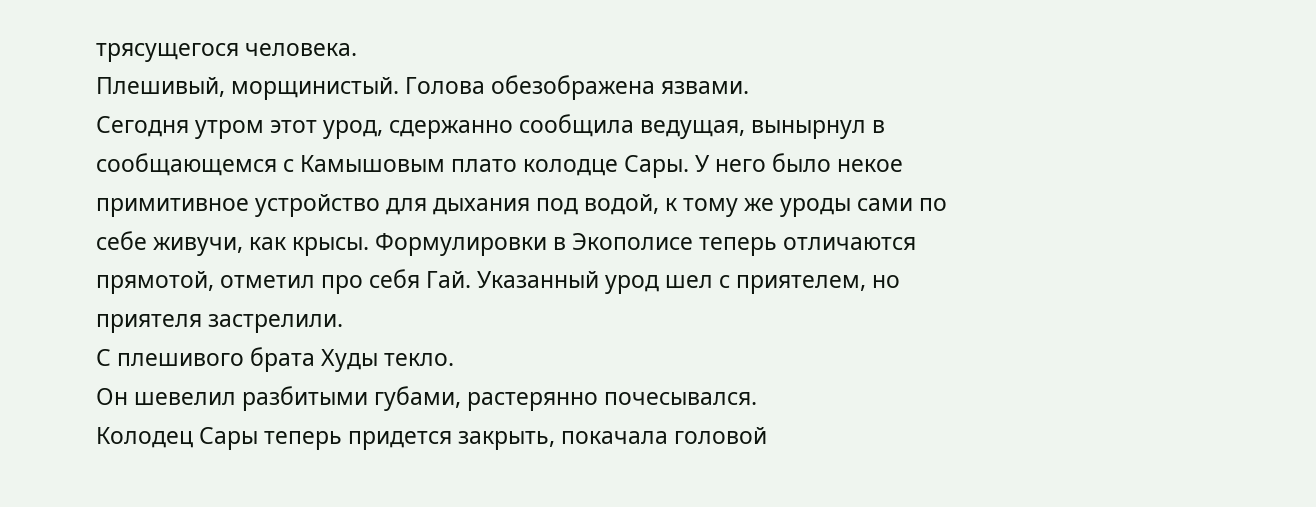трясущегося человека.
Плешивый, морщинистый. Голова обезображена язвами.
Сегодня утром этот урод, сдержанно сообщила ведущая, вынырнул в сообщающемся с Камышовым плато колодце Сары. У него было некое примитивное устройство для дыхания под водой, к тому же уроды сами по себе живучи, как крысы. Формулировки в Экополисе теперь отличаются прямотой, отметил про себя Гай. Указанный урод шел с приятелем, но приятеля застрелили.
С плешивого брата Худы текло.
Он шевелил разбитыми губами, растерянно почесывался.
Колодец Сары теперь придется закрыть, покачала головой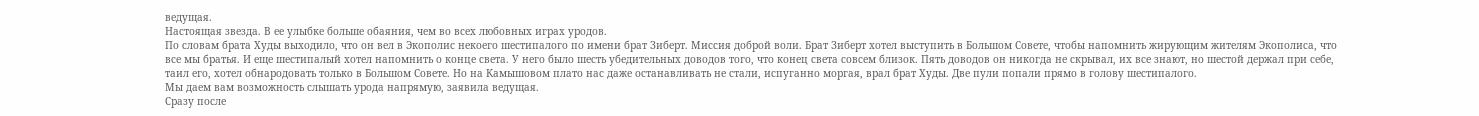ведущая.
Настоящая звезда. В ее улыбке больше обаяния, чем во всех любовных играх уродов.
По словам брата Худы выходило, что он вел в Экополис некоего шестипалого по имени брат Зиберт. Миссия доброй воли. Брат Зиберт хотел выступить в Большом Совете, чтобы напомнить жирующим жителям Экополиса, что все мы братья. И еще шестипалый хотел напомнить о конце света. У него было шесть убедительных доводов того, что конец света совсем близок. Пять доводов он никогда не скрывал, их все знают, но шестой держал при себе, таил его, хотел обнародовать только в Большом Совете. Но на Камышовом плато нас даже останавливать не стали, испуганно моргая, врал брат Худы. Две пули попали прямо в голову шестипалого.
Мы даем вам возможность слышать урода напрямую, заявила ведущая.
Сразу после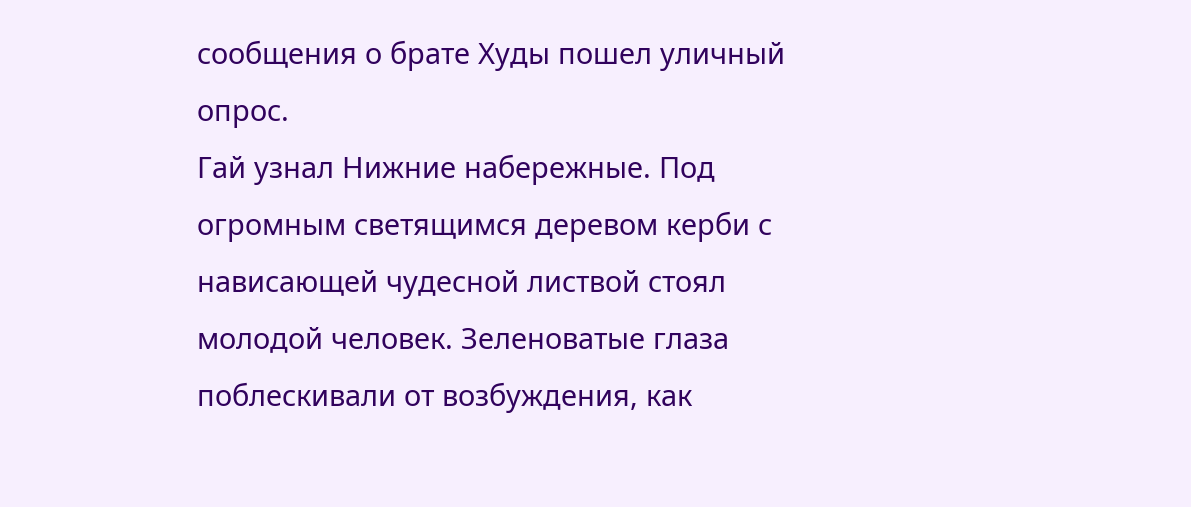сообщения о брате Худы пошел уличный опрос.
Гай узнал Нижние набережные. Под огромным светящимся деревом керби с нависающей чудесной листвой стоял молодой человек. Зеленоватые глаза поблескивали от возбуждения, как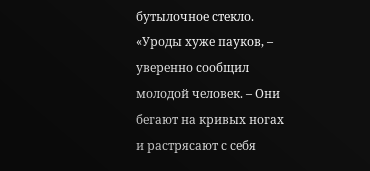бутылочное стекло.
«Уроды хуже пауков, – уверенно сообщил молодой человек. – Они бегают на кривых ногах и растрясают с себя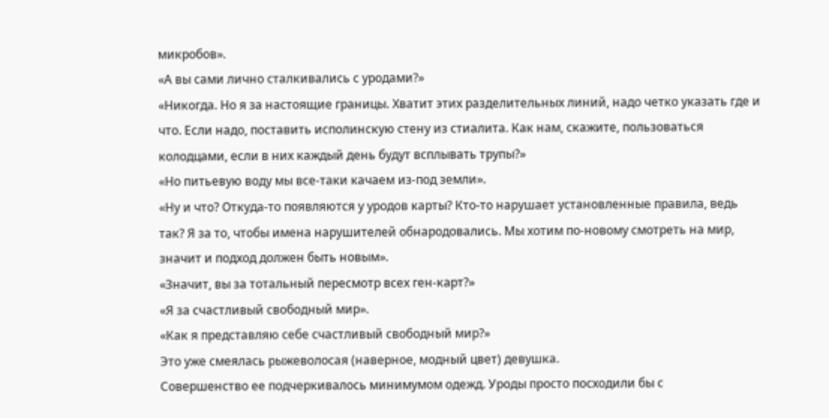микробов».
«А вы сами лично сталкивались с уродами?»
«Никогда. Но я за настоящие границы. Хватит этих разделительных линий, надо четко указать где и что. Если надо, поставить исполинскую стену из стиалита. Как нам, скажите, пользоваться колодцами, если в них каждый день будут всплывать трупы?»
«Но питьевую воду мы все-таки качаем из-под земли».
«Ну и что? Откуда-то появляются у уродов карты? Кто-то нарушает установленные правила, ведь так? Я за то, чтобы имена нарушителей обнародовались. Мы хотим по-новому смотреть на мир, значит и подход должен быть новым».
«Значит, вы за тотальный пересмотр всех ген-карт?»
«Я за счастливый свободный мир».
«Как я представляю себе счастливый свободный мир?»
Это уже смеялась рыжеволосая (наверное, модный цвет) девушка.
Совершенство ее подчеркивалось минимумом одежд. Уроды просто посходили бы с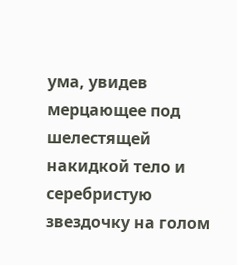ума, увидев мерцающее под шелестящей накидкой тело и серебристую звездочку на голом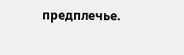предплечье.